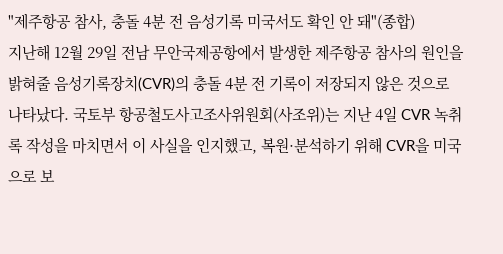"제주항공 참사, 충돌 4분 전 음성기록 미국서도 확인 안 돼"(종합)
지난해 12월 29일 전남 무안국제공항에서 발생한 제주항공 참사의 원인을 밝혀줄 음성기록장치(CVR)의 충돌 4분 전 기록이 저장되지 않은 것으로 나타났다. 국토부 항공철도사고조사위원회(사조위)는 지난 4일 CVR 녹취록 작성을 마치면서 이 사실을 인지했고, 복원·분석하기 위해 CVR을 미국으로 보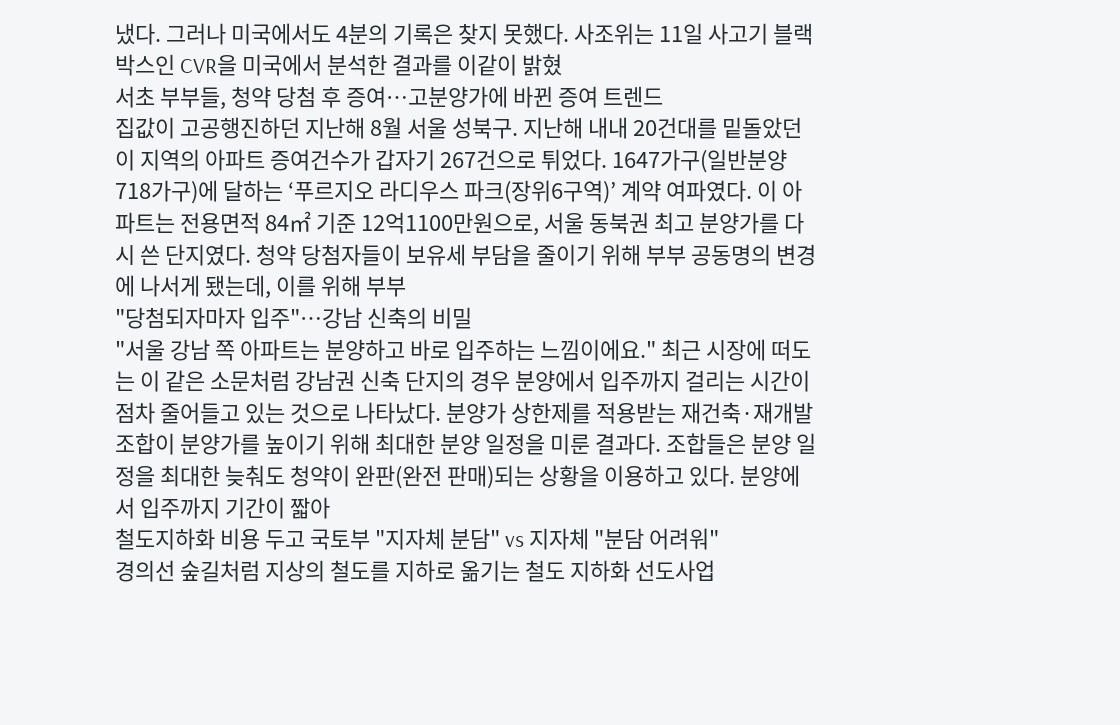냈다. 그러나 미국에서도 4분의 기록은 찾지 못했다. 사조위는 11일 사고기 블랙박스인 CVR을 미국에서 분석한 결과를 이같이 밝혔
서초 부부들, 청약 당첨 후 증여…고분양가에 바뀐 증여 트렌드
집값이 고공행진하던 지난해 8월 서울 성북구. 지난해 내내 20건대를 밑돌았던 이 지역의 아파트 증여건수가 갑자기 267건으로 튀었다. 1647가구(일반분양 718가구)에 달하는 ‘푸르지오 라디우스 파크(장위6구역)’ 계약 여파였다. 이 아파트는 전용면적 84㎡ 기준 12억1100만원으로, 서울 동북권 최고 분양가를 다시 쓴 단지였다. 청약 당첨자들이 보유세 부담을 줄이기 위해 부부 공동명의 변경에 나서게 됐는데, 이를 위해 부부
"당첨되자마자 입주"…강남 신축의 비밀
"서울 강남 쪽 아파트는 분양하고 바로 입주하는 느낌이에요." 최근 시장에 떠도는 이 같은 소문처럼 강남권 신축 단지의 경우 분양에서 입주까지 걸리는 시간이 점차 줄어들고 있는 것으로 나타났다. 분양가 상한제를 적용받는 재건축·재개발 조합이 분양가를 높이기 위해 최대한 분양 일정을 미룬 결과다. 조합들은 분양 일정을 최대한 늦춰도 청약이 완판(완전 판매)되는 상황을 이용하고 있다. 분양에서 입주까지 기간이 짧아
철도지하화 비용 두고 국토부 "지자체 분담" vs 지자체 "분담 어려워"
경의선 숲길처럼 지상의 철도를 지하로 옮기는 철도 지하화 선도사업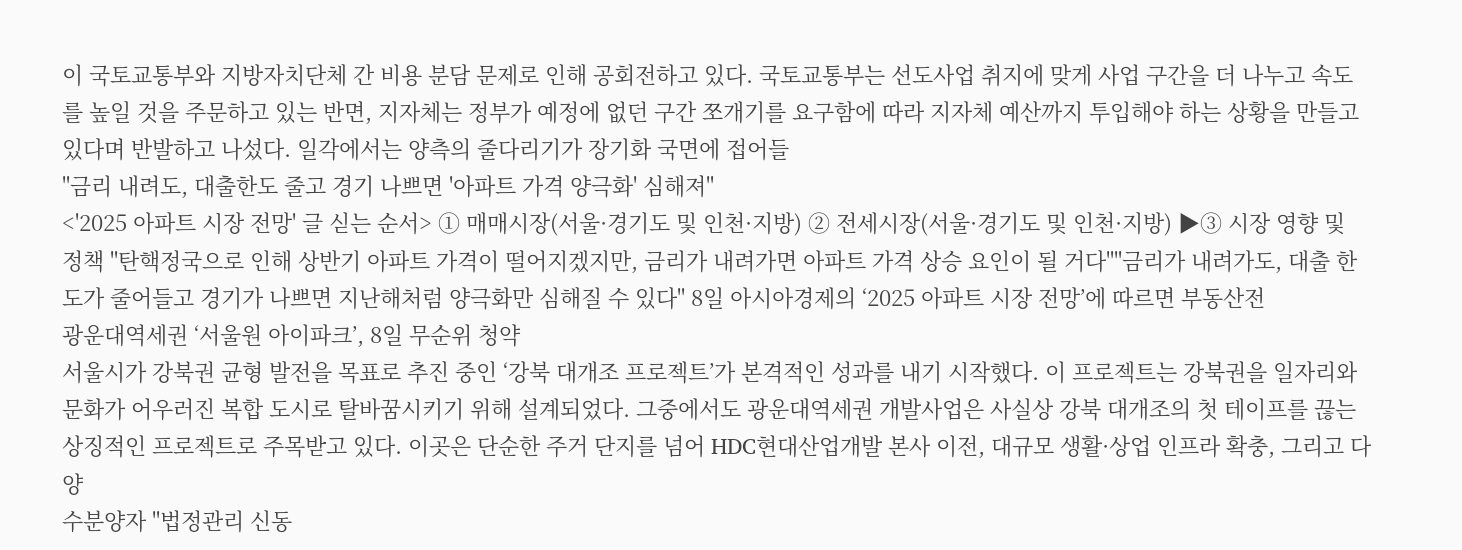이 국토교통부와 지방자치단체 간 비용 분담 문제로 인해 공회전하고 있다. 국토교통부는 선도사업 취지에 맞게 사업 구간을 더 나누고 속도를 높일 것을 주문하고 있는 반면, 지자체는 정부가 예정에 없던 구간 쪼개기를 요구함에 따라 지자체 예산까지 투입해야 하는 상황을 만들고 있다며 반발하고 나섰다. 일각에서는 양측의 줄다리기가 장기화 국면에 접어들
"금리 내려도, 대출한도 줄고 경기 나쁘면 '아파트 가격 양극화' 심해져"
<'2025 아파트 시장 전망' 글 싣는 순서> ① 매매시장(서울·경기도 및 인천·지방) ② 전세시장(서울·경기도 및 인천·지방) ▶③ 시장 영향 및 정책 "탄핵정국으로 인해 상반기 아파트 가격이 떨어지겠지만, 금리가 내려가면 아파트 가격 상승 요인이 될 거다""금리가 내려가도, 대출 한도가 줄어들고 경기가 나쁘면 지난해처럼 양극화만 심해질 수 있다" 8일 아시아경제의 ‘2025 아파트 시장 전망’에 따르면 부동산전
광운대역세권 ‘서울원 아이파크’, 8일 무순위 청약
서울시가 강북권 균형 발전을 목표로 추진 중인 ‘강북 대개조 프로젝트’가 본격적인 성과를 내기 시작했다. 이 프로젝트는 강북권을 일자리와 문화가 어우러진 복합 도시로 탈바꿈시키기 위해 설계되었다. 그중에서도 광운대역세권 개발사업은 사실상 강북 대개조의 첫 테이프를 끊는 상징적인 프로젝트로 주목받고 있다. 이곳은 단순한 주거 단지를 넘어 HDC현대산업개발 본사 이전, 대규모 생활·상업 인프라 확충, 그리고 다양
수분양자 "법정관리 신동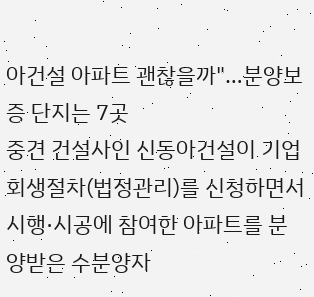아건설 아파트 괜찮을까"…분양보증 단지는 7곳
중견 건설사인 신동아건설이 기업회생절차(법정관리)를 신청하면서 시행·시공에 참여한 아파트를 분양받은 수분양자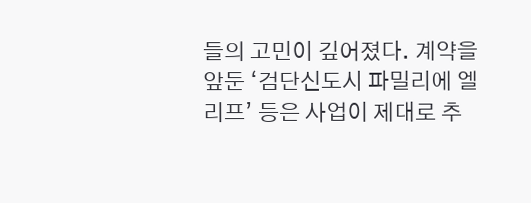들의 고민이 깊어졌다. 계약을 앞둔 ‘검단신도시 파밀리에 엘리프’ 등은 사업이 제대로 추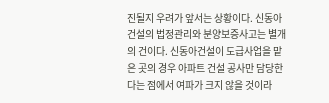진될지 우려가 앞서는 상황이다. 신동아건설의 법정관리와 분양보증사고는 별개의 건이다. 신동아건설이 도급사업을 맡은 곳의 경우 아파트 건설 공사만 담당한다는 점에서 여파가 크지 않을 것이라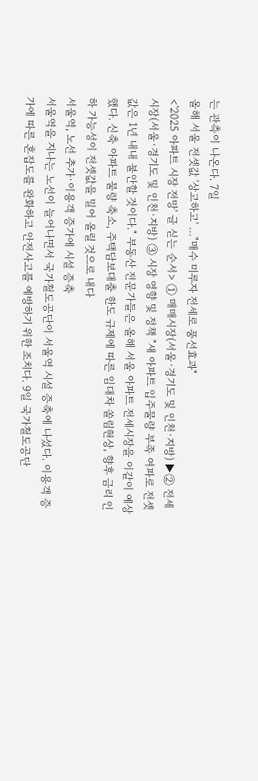는 관측이 나온다. 7일
올해 서울 전셋값 '상고하고' …"매수 미루자 전세로 풍선효과"
<'2025 아파트 시장 전망' 글 싣는 순서> ① 매매시장(서울·경기도 및 인천·지방) ▶② 전세시장(서울·경기도 및 인천·지방) ③ 시장 영향 및 정책 "새 아파트 입주물량 부족 여파로 전셋값은 1년 내내 불안할 것이다." 부동산 전문가들은 올해 서울 아파트 전세시장을 이같이 예상했다. 신축 아파트 물량 축소, 주택담보대출 한도 규제에 따른 임대차 쏠림현상, 향후 금리 인하 가능성이 전셋값을 밀어 올릴 것으로 내다
서울역, 노선 추가·이용객 증가에 시설 증축
서울역을 지나는 노선이 늘어나면서 국가철도공단이 서울역 시설 증축에 나섰다. 이용객 증가에 따른 혼잡도를 완화하고 안전사고를 예방하기 위한 조치다. 9일 국가철도공단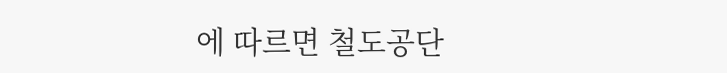에 따르면 철도공단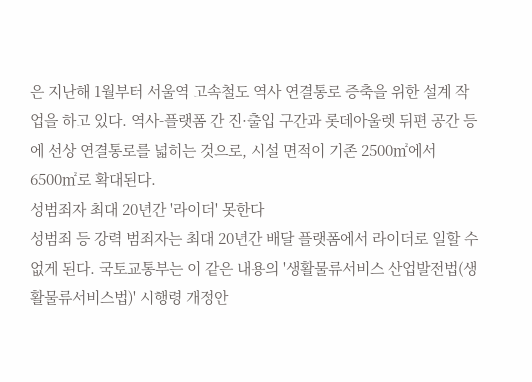은 지난해 1월부터 서울역 고속철도 역사 연결통로 증축을 위한 설계 작업을 하고 있다. 역사-플랫폼 간 진·출입 구간과 롯데아울렛 뒤편 공간 등에 선상 연결통로를 넓히는 것으로, 시설 면적이 기존 2500㎡에서 6500㎡로 확대된다.
성범죄자 최대 20년간 '라이더' 못한다
성범죄 등 강력 범죄자는 최대 20년간 배달 플랫폼에서 라이더로 일할 수 없게 된다. 국토교통부는 이 같은 내용의 '생활물류서비스 산업발전법(생활물류서비스법)' 시행령 개정안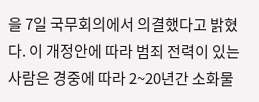을 7일 국무회의에서 의결했다고 밝혔다. 이 개정안에 따라 범죄 전력이 있는 사람은 경중에 따라 2~20년간 소화물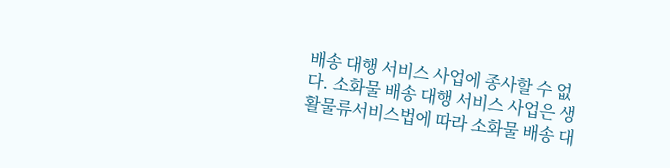배송 대행 서비스 사업에 종사할 수 없다. 소화물 배송 대행 서비스 사업은 생활물류서비스법에 따라 소화물 배송 대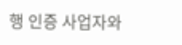행 인증 사업자와